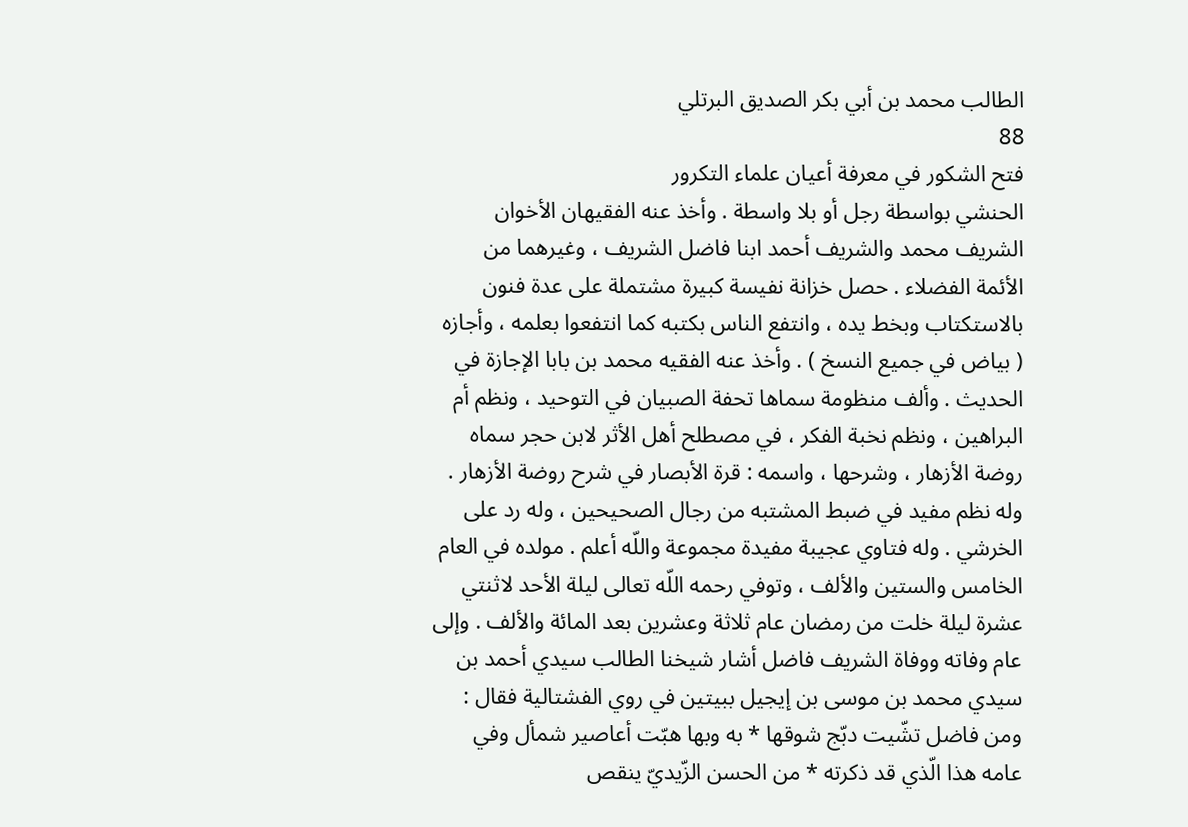الطالب محمد بن أبي بكر الصديق البرتلي
88
فتح الشكور في معرفة أعيان علماء التكرور
الحنشي بواسطة رجل أو بلا واسطة . وأخذ عنه الفقيهان الأخوان الشريف محمد والشريف أحمد ابنا فاضل الشريف ، وغيرهما من الأئمة الفضلاء . حصل خزانة نفيسة كبيرة مشتملة على عدة فنون بالاستكتاب وبخط يده ، وانتفع الناس بكتبه كما انتفعوا بعلمه ، وأجازه ( بياض في جميع النسخ ) . وأخذ عنه الفقيه محمد بن بابا الإجازة في الحديث . وألف منظومة سماها تحفة الصبيان في التوحيد ، ونظم أم البراهين ، ونظم نخبة الفكر ، في مصطلح أهل الأثر لابن حجر سماه روضة الأزهار ، وشرحها ، واسمه : قرة الأبصار في شرح روضة الأزهار . وله نظم مفيد في ضبط المشتبه من رجال الصحيحين ، وله رد على الخرشي . وله فتاوي عجيبة مفيدة مجموعة واللّه أعلم . مولده في العام الخامس والستين والألف ، وتوفي رحمه اللّه تعالى ليلة الأحد لاثنتي عشرة ليلة خلت من رمضان عام ثلاثة وعشرين بعد المائة والألف . وإلى عام وفاته ووفاة الشريف فاضل أشار شيخنا الطالب سيدي أحمد بن سيدي محمد بن موسى بن إيجيل ببيتين في روي الفشتالية فقال : ومن فاضل تشّيت دبّج شوقها * به وبها هبّت أعاصير شمأل وفي عامه هذا الّذي قد ذكرته * من الحسن الزّيديّ ينقص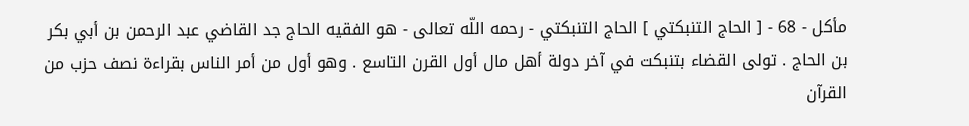مأكل - 68 - [ الحاج التنبكتي ] الحاج التنبكتي - رحمه اللّه تعالى - هو الفقيه الحاج جد القاضي عبد الرحمن بن أبي بكر بن الحاج . تولى القضاء بتنبكت في آخر دولة أهل مال أول القرن التاسع . وهو أول من أمر الناس بقراءة نصف حزب من القرآن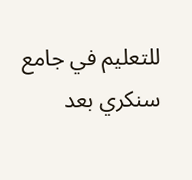للتعليم في جامع سنكري بعد